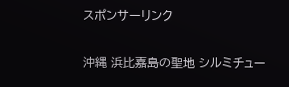スポンサーリンク

沖縄 浜比嘉島の聖地 シルミチュー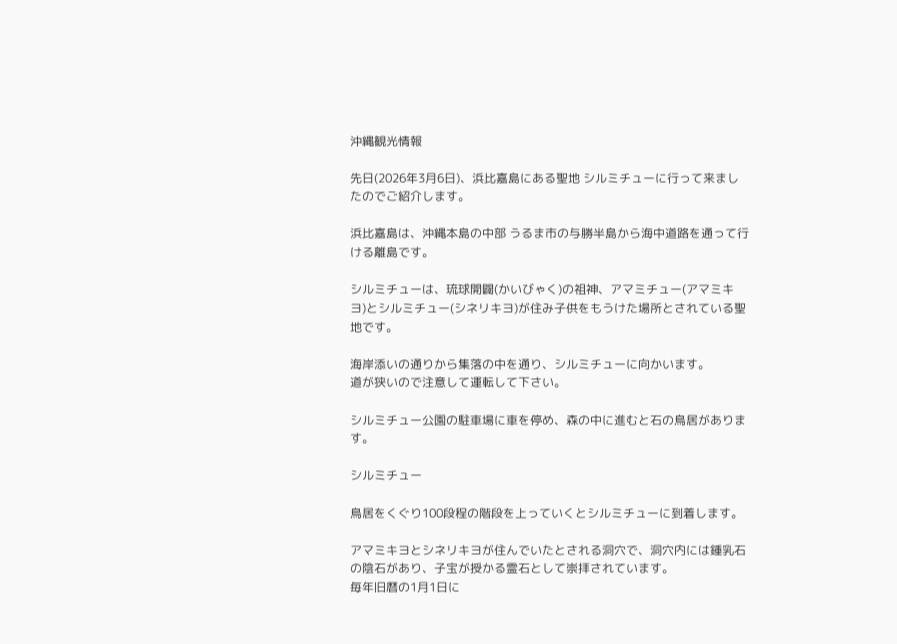沖縄観光情報

先日(2026年3月6日)、浜比嘉島にある聖地 シルミチューに行って来ましたのでご紹介します。

浜比嘉島は、沖縄本島の中部 うるま市の与勝半島から海中道路を通って行ける離島です。

シルミチューは、琉球開闢(かいびゃく)の祖神、アマミチュー(アマミキヨ)とシルミチュー(シネリキヨ)が住み子供をもうけた場所とされている聖地です。

海岸添いの通りから集落の中を通り、シルミチューに向かいます。
道が狭いので注意して運転して下さい。

シルミチュー公園の駐車場に車を停め、森の中に進むと石の鳥居があります。

シルミチュー

鳥居をくぐり100段程の階段を上っていくとシルミチューに到着します。

アマミキヨとシネリキヨが住んでいたとされる洞穴で、洞穴内には鍾乳石の陰石があり、子宝が授かる霊石として崇拝されています。
毎年旧暦の1月1日に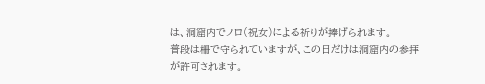は、洞窟内でノロ(祝女)による祈りが捧げられます。
普段は柵で守られていますが、この日だけは洞窟内の参拝が許可されます。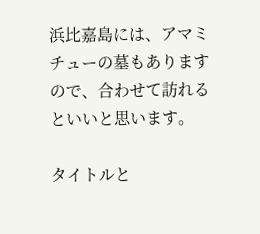浜比嘉島には、アマミチューの墓もありますので、合わせて訪れるといいと思います。

タイトルと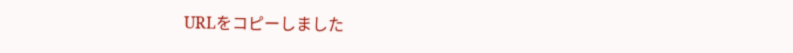URLをコピーしました